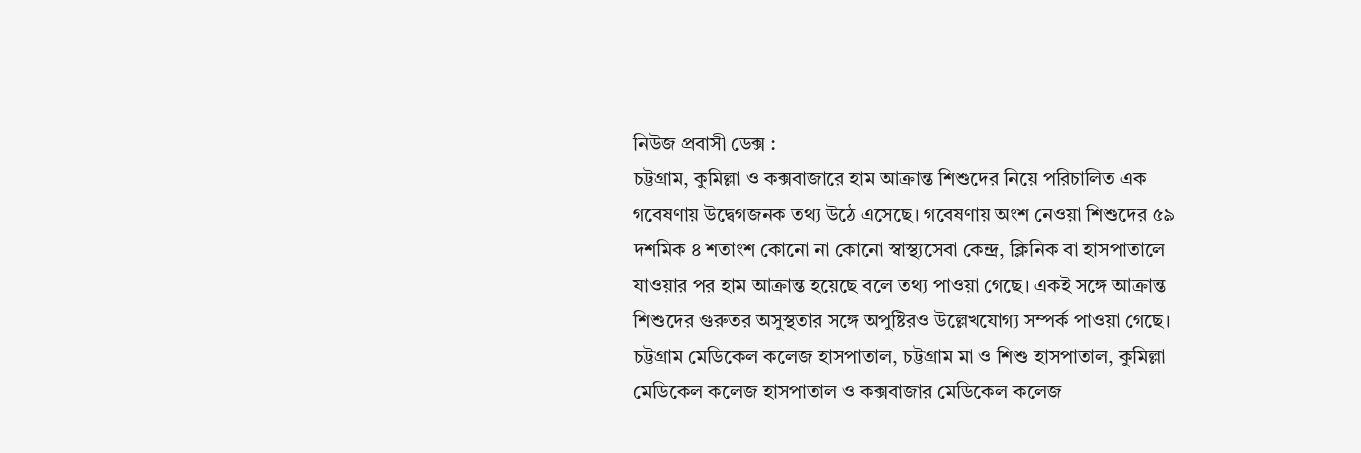নিউজ প্রবাসী ডেক্স :
চট্টগ্রাম, কুমিল্লা ও কক্সবাজারে হাম আক্রান্ত শিশুদের নিয়ে পরিচালিত এক গবেষণায় উদ্বেগজনক তথ্য উঠে এসেছে। গবেষণায় অংশ নেওয়া শিশুদের ৫৯ দশমিক ৪ শতাংশ কোনো না কোনো স্বাস্থ্যসেবা কেন্দ্র, ক্লিনিক বা হাসপাতালে যাওয়ার পর হাম আক্রান্ত হয়েছে বলে তথ্য পাওয়া গেছে। একই সঙ্গে আক্রান্ত শিশুদের গুরুতর অসুস্থতার সঙ্গে অপুষ্টিরও উল্লেখযোগ্য সম্পর্ক পাওয়া গেছে।
চট্টগ্রাম মেডিকেল কলেজ হাসপাতাল, চট্টগ্রাম মা ও শিশু হাসপাতাল, কুমিল্লা মেডিকেল কলেজ হাসপাতাল ও কক্সবাজার মেডিকেল কলেজ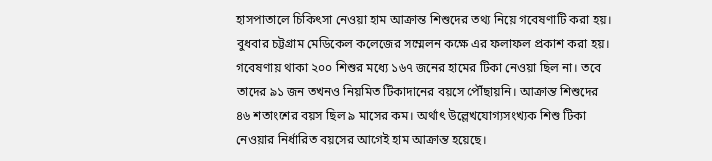হাসপাতালে চিকিৎসা নেওয়া হাম আক্রান্ত শিশুদের তথ্য নিয়ে গবেষণাটি করা হয়। বুধবার চট্টগ্রাম মেডিকেল কলেজের সম্মেলন কক্ষে এর ফলাফল প্রকাশ করা হয়।
গবেষণায় থাকা ২০০ শিশুর মধ্যে ১৬৭ জনের হামের টিকা নেওয়া ছিল না। তবে তাদের ৯১ জন তখনও নিয়মিত টিকাদানের বয়সে পৌঁছায়নি। আক্রান্ত শিশুদের ৪৬ শতাংশের বয়স ছিল ৯ মাসের কম। অর্থাৎ উল্লেখযোগ্যসংখ্যক শিশু টিকা নেওয়ার নির্ধারিত বয়সের আগেই হাম আক্রান্ত হয়েছে।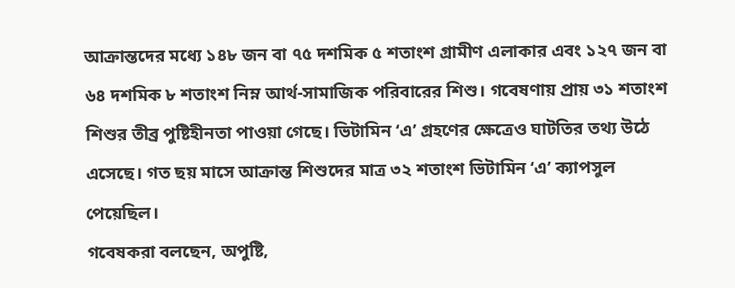আক্রান্তদের মধ্যে ১৪৮ জন বা ৭৫ দশমিক ৫ শতাংশ গ্রামীণ এলাকার এবং ১২৭ জন বা ৬৪ দশমিক ৮ শতাংশ নিম্ন আর্থ-সামাজিক পরিবারের শিশু। গবেষণায় প্রায় ৩১ শতাংশ শিশুর তীব্র পুষ্টিহীনতা পাওয়া গেছে। ভিটামিন ‘এ’ গ্রহণের ক্ষেত্রেও ঘাটতির তথ্য উঠে এসেছে। গত ছয় মাসে আক্রান্ত শিশুদের মাত্র ৩২ শতাংশ ভিটামিন ‘এ’ ক্যাপসুল পেয়েছিল।
গবেষকরা বলছেন, অপুষ্টি,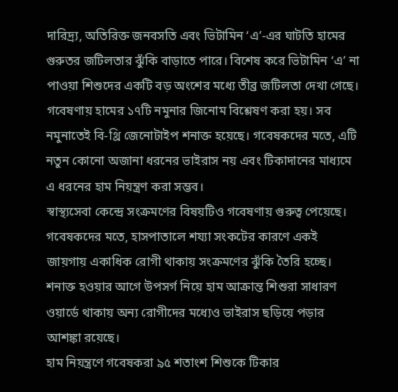দারিদ্র্য, অতিরিক্ত জনবসতি এবং ভিটামিন ‘এ’-এর ঘাটতি হামের গুরুতর জটিলতার ঝুঁকি বাড়াতে পারে। বিশেষ করে ভিটামিন ‘এ’ না পাওয়া শিশুদের একটি বড় অংশের মধ্যে তীব্র জটিলতা দেখা গেছে।
গবেষণায় হামের ১৭টি নমুনার জিনোম বিশ্লেষণ করা হয়। সব নমুনাতেই বি-থ্রি জেনোটাইপ শনাক্ত হয়েছে। গবেষকদের মতে, এটি নতুন কোনো অজানা ধরনের ভাইরাস নয় এবং টিকাদানের মাধ্যমে এ ধরনের হাম নিয়ন্ত্রণ করা সম্ভব।
স্বাস্থ্যসেবা কেন্দ্রে সংক্রমণের বিষয়টিও গবেষণায় গুরুত্ব পেয়েছে। গবেষকদের মতে, হাসপাতালে শয্যা সংকটের কারণে একই জায়গায় একাধিক রোগী থাকায় সংক্রমণের ঝুঁকি তৈরি হচ্ছে। শনাক্ত হওয়ার আগে উপসর্গ নিয়ে হাম আক্রান্ত শিশুরা সাধারণ ওয়ার্ডে থাকায় অন্য রোগীদের মধ্যেও ভাইরাস ছড়িয়ে পড়ার আশঙ্কা রয়েছে।
হাম নিয়ন্ত্রণে গবেষকরা ৯৫ শতাংশ শিশুকে টিকার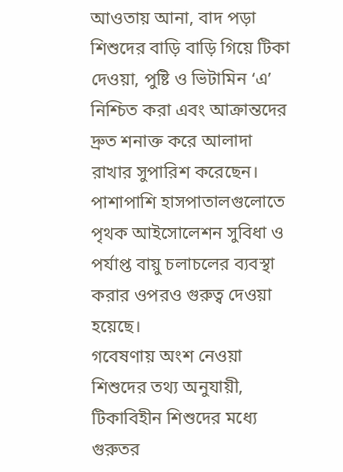আওতায় আনা, বাদ পড়া শিশুদের বাড়ি বাড়ি গিয়ে টিকা দেওয়া, পুষ্টি ও ভিটামিন ‘এ’ নিশ্চিত করা এবং আক্রান্তদের দ্রুত শনাক্ত করে আলাদা রাখার সুপারিশ করেছেন। পাশাপাশি হাসপাতালগুলোতে পৃথক আইসোলেশন সুবিধা ও পর্যাপ্ত বায়ু চলাচলের ব্যবস্থা করার ওপরও গুরুত্ব দেওয়া হয়েছে।
গবেষণায় অংশ নেওয়া শিশুদের তথ্য অনুযায়ী, টিকাবিহীন শিশুদের মধ্যে গুরুতর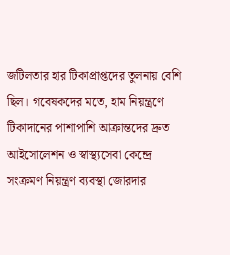জটিলতার হার টিকাপ্রাপ্তদের তুলনায় বেশি ছিল। গবেষকদের মতে, হাম নিয়ন্ত্রণে টিকাদানের পাশাপাশি আক্রান্তদের দ্রুত আইসোলেশন ও স্বাস্থ্যসেবা কেন্দ্রে সংক্রমণ নিয়ন্ত্রণ ব্যবস্থা জোরদার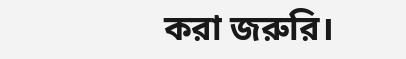করা জরুরি।